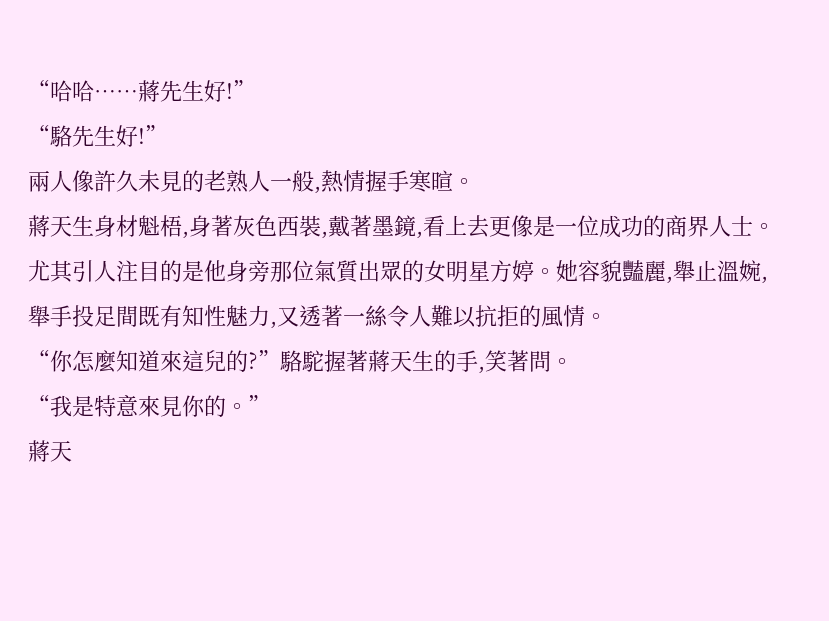“哈哈……蔣先生好!”
“駱先生好!”
兩人像許久未見的老熟人一般,熱情握手寒暄。
蔣天生身材魁梧,身著灰色西裝,戴著墨鏡,看上去更像是一位成功的商界人士。
尤其引人注目的是他身旁那位氣質出眾的女明星方婷。她容貌豔麗,舉止溫婉,舉手投足間既有知性魅力,又透著一絲令人難以抗拒的風情。
“你怎麼知道來這兒的?”駱駝握著蔣天生的手,笑著問。
“我是特意來見你的。”
蔣天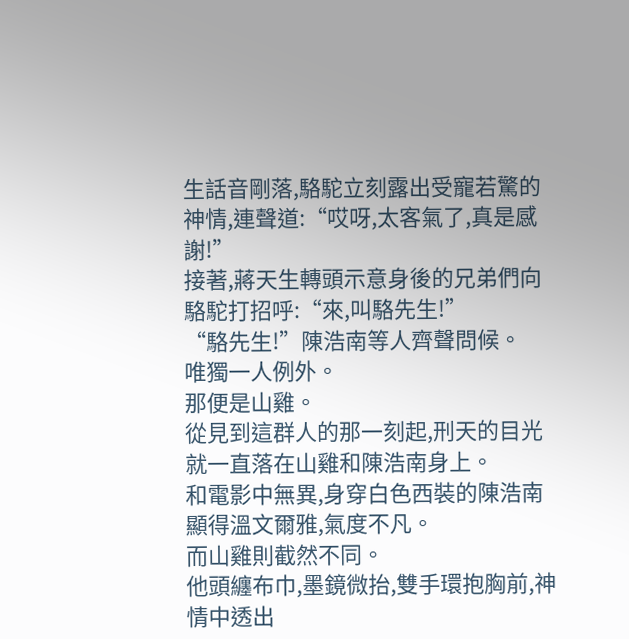生話音剛落,駱駝立刻露出受寵若驚的神情,連聲道:“哎呀,太客氣了,真是感謝!”
接著,蔣天生轉頭示意身後的兄弟們向駱駝打招呼:“來,叫駱先生!”
“駱先生!”陳浩南等人齊聲問候。
唯獨一人例外。
那便是山雞。
從見到這群人的那一刻起,刑天的目光就一直落在山雞和陳浩南身上。
和電影中無異,身穿白色西裝的陳浩南顯得溫文爾雅,氣度不凡。
而山雞則截然不同。
他頭纏布巾,墨鏡微抬,雙手環抱胸前,神情中透出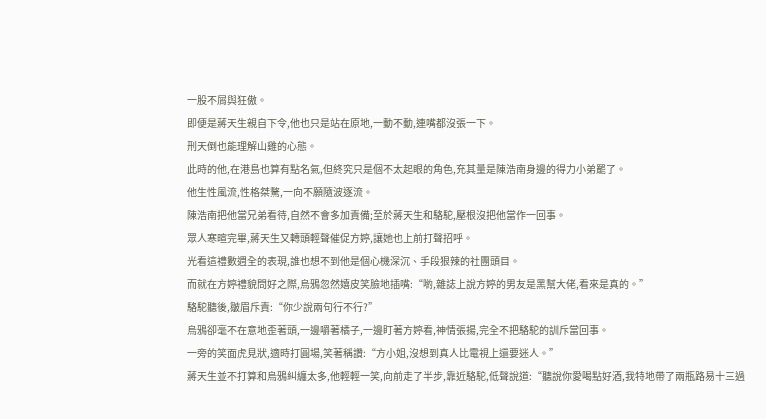一股不屑與狂傲。
即便是蔣天生親自下令,他也只是站在原地,一動不動,連嘴都沒張一下。
刑天倒也能理解山雞的心態。
此時的他,在港島也算有點名氣,但終究只是個不太起眼的角色,充其量是陳浩南身邊的得力小弟罷了。
他生性風流,性格桀驁,一向不願隨波逐流。
陳浩南把他當兄弟看待,自然不會多加責備;至於蔣天生和駱駝,壓根沒把他當作一回事。
眾人寒暄完畢,蔣天生又轉頭輕聲催促方婷,讓她也上前打聲招呼。
光看這禮數週全的表現,誰也想不到他是個心機深沉、手段狠辣的社團頭目。
而就在方婷禮貌問好之際,烏鴉忽然嬉皮笑臉地插嘴:“喲,雜誌上說方婷的男友是黑幫大佬,看來是真的。”
駱駝聽後,皺眉斥責:“你少說兩句行不行?”
烏鴉卻毫不在意地歪著頭,一邊嚼著橘子,一邊盯著方婷看,神情張揚,完全不把駱駝的訓斥當回事。
一旁的笑面虎見狀,適時打圓場,笑著稱讚:“方小姐,沒想到真人比電視上還要迷人。”
蔣天生並不打算和烏鴉糾纏太多,他輕輕一笑,向前走了半步,靠近駱駝,低聲說道:“聽說你愛喝點好酒,我特地帶了兩瓶路易十三過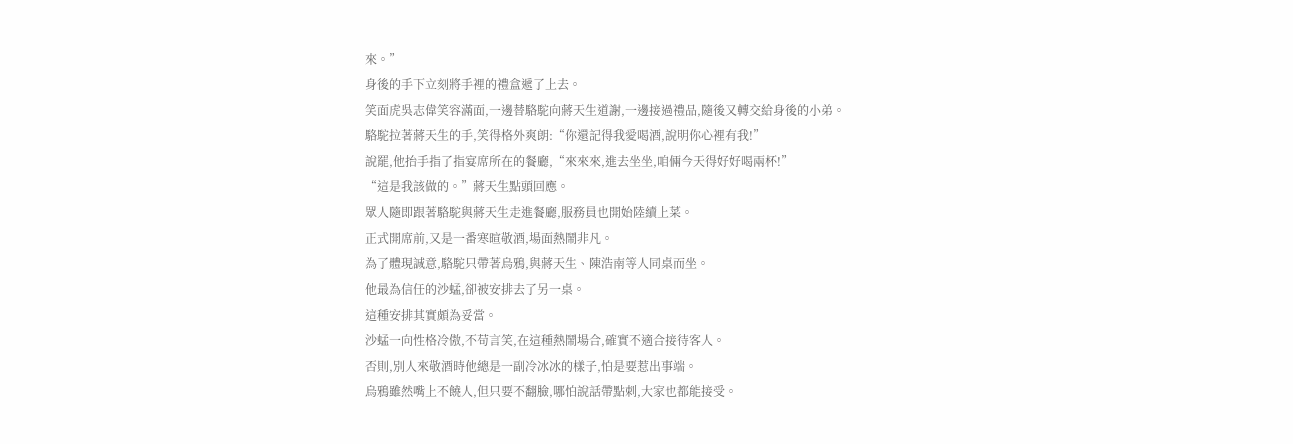來。”
身後的手下立刻將手裡的禮盒遞了上去。
笑面虎吳志偉笑容滿面,一邊替駱駝向蔣天生道謝,一邊接過禮品,隨後又轉交給身後的小弟。
駱駝拉著蔣天生的手,笑得格外爽朗:“你還記得我愛喝酒,說明你心裡有我!”
說罷,他抬手指了指宴席所在的餐廳,“來來來,進去坐坐,咱倆今天得好好喝兩杯!”
“這是我該做的。”蔣天生點頭回應。
眾人隨即跟著駱駝與蔣天生走進餐廳,服務員也開始陸續上菜。
正式開席前,又是一番寒暄敬酒,場面熱鬧非凡。
為了體現誠意,駱駝只帶著烏鴉,與蔣天生、陳浩南等人同桌而坐。
他最為信任的沙蜢,卻被安排去了另一桌。
這種安排其實頗為妥當。
沙蜢一向性格冷傲,不苟言笑,在這種熱鬧場合,確實不適合接待客人。
否則,別人來敬酒時他總是一副冷冰冰的樣子,怕是要惹出事端。
烏鴉雖然嘴上不饒人,但只要不翻臉,哪怕說話帶點刺,大家也都能接受。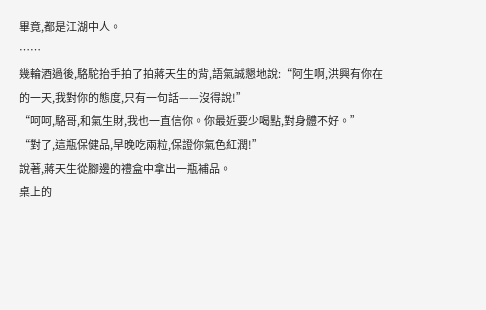畢竟,都是江湖中人。
……
幾輪酒過後,駱駝抬手拍了拍蔣天生的背,語氣誠懇地說:“阿生啊,洪興有你在的一天,我對你的態度,只有一句話——沒得說!”
“呵呵,駱哥,和氣生財,我也一直信你。你最近要少喝點,對身體不好。”
“對了,這瓶保健品,早晚吃兩粒,保證你氣色紅潤!”
說著,蔣天生從腳邊的禮盒中拿出一瓶補品。
桌上的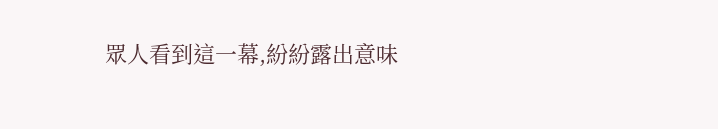眾人看到這一幕,紛紛露出意味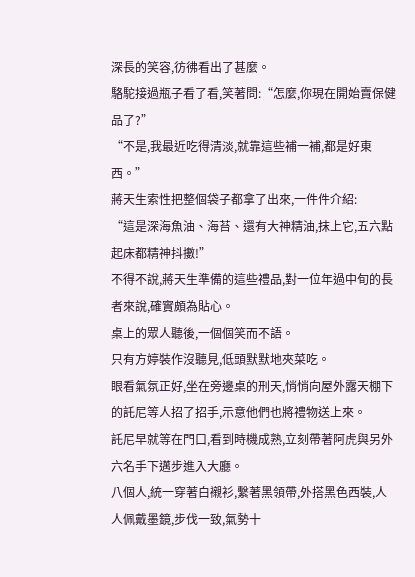深長的笑容,彷彿看出了甚麼。
駱駝接過瓶子看了看,笑著問:“怎麼,你現在開始賣保健品了?”
“不是,我最近吃得清淡,就靠這些補一補,都是好東西。”
蔣天生索性把整個袋子都拿了出來,一件件介紹:
“這是深海魚油、海苔、還有大神精油,抹上它,五六點起床都精神抖擻!”
不得不說,蔣天生準備的這些禮品,對一位年過中旬的長者來說,確實頗為貼心。
桌上的眾人聽後,一個個笑而不語。
只有方婷裝作沒聽見,低頭默默地夾菜吃。
眼看氣氛正好,坐在旁邊桌的刑天,悄悄向屋外露天棚下的託尼等人招了招手,示意他們也將禮物送上來。
託尼早就等在門口,看到時機成熟,立刻帶著阿虎與另外六名手下邁步進入大廳。
八個人,統一穿著白襯衫,繫著黑領帶,外搭黑色西裝,人人佩戴墨鏡,步伐一致,氣勢十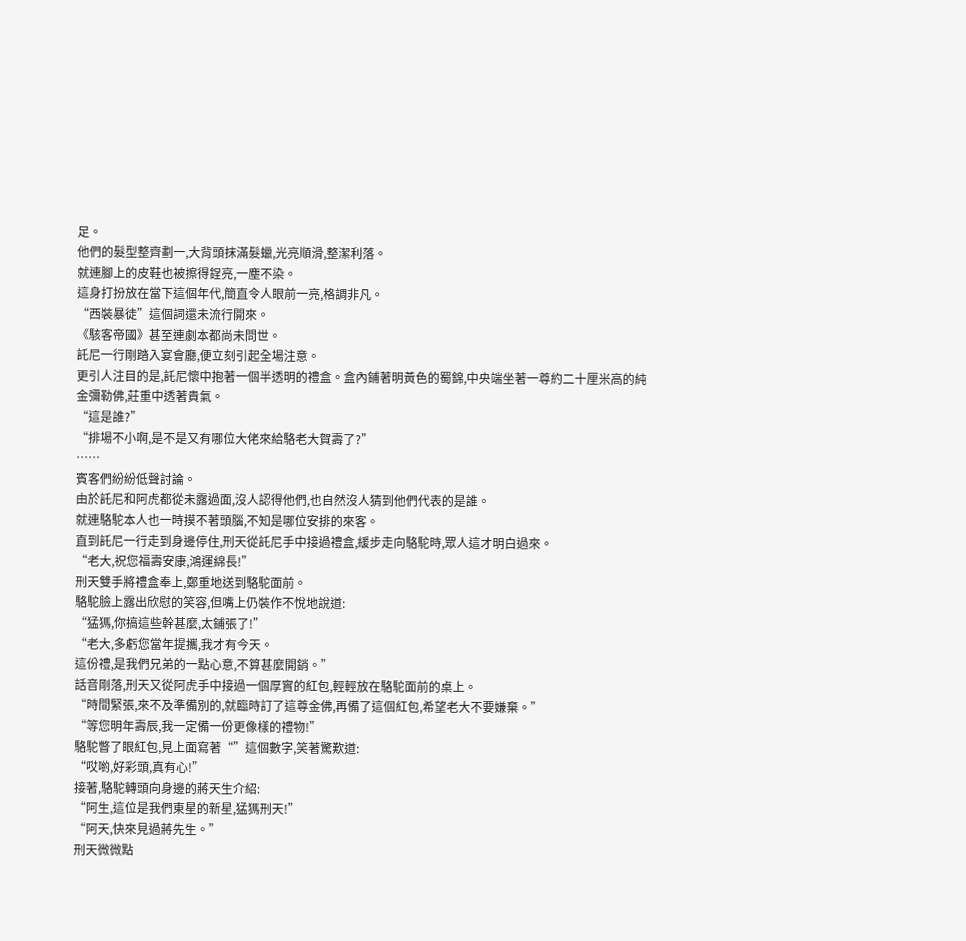足。
他們的髮型整齊劃一,大背頭抹滿髮蠟,光亮順滑,整潔利落。
就連腳上的皮鞋也被擦得鋥亮,一塵不染。
這身打扮放在當下這個年代,簡直令人眼前一亮,格調非凡。
“西裝暴徒”這個詞還未流行開來。
《駭客帝國》甚至連劇本都尚未問世。
託尼一行剛踏入宴會廳,便立刻引起全場注意。
更引人注目的是,託尼懷中抱著一個半透明的禮盒。盒內鋪著明黃色的蜀錦,中央端坐著一尊約二十厘米高的純金彌勒佛,莊重中透著貴氣。
“這是誰?”
“排場不小啊,是不是又有哪位大佬來給駱老大賀壽了?”
……
賓客們紛紛低聲討論。
由於託尼和阿虎都從未露過面,沒人認得他們,也自然沒人猜到他們代表的是誰。
就連駱駝本人也一時摸不著頭腦,不知是哪位安排的來客。
直到託尼一行走到身邊停住,刑天從託尼手中接過禮盒,緩步走向駱駝時,眾人這才明白過來。
“老大,祝您福壽安康,鴻運綿長!”
刑天雙手將禮盒奉上,鄭重地送到駱駝面前。
駱駝臉上露出欣慰的笑容,但嘴上仍裝作不悅地說道:
“猛獁,你搞這些幹甚麼,太鋪張了!”
“老大,多虧您當年提攜,我才有今天。
這份禮,是我們兄弟的一點心意,不算甚麼開銷。”
話音剛落,刑天又從阿虎手中接過一個厚實的紅包,輕輕放在駱駝面前的桌上。
“時間緊張,來不及準備別的,就臨時訂了這尊金佛,再備了這個紅包,希望老大不要嫌棄。”
“等您明年壽辰,我一定備一份更像樣的禮物!”
駱駝瞥了眼紅包,見上面寫著“”這個數字,笑著驚歎道:
“哎喲,好彩頭,真有心!”
接著,駱駝轉頭向身邊的蔣天生介紹:
“阿生,這位是我們東星的新星,猛獁刑天!”
“阿天,快來見過蔣先生。”
刑天微微點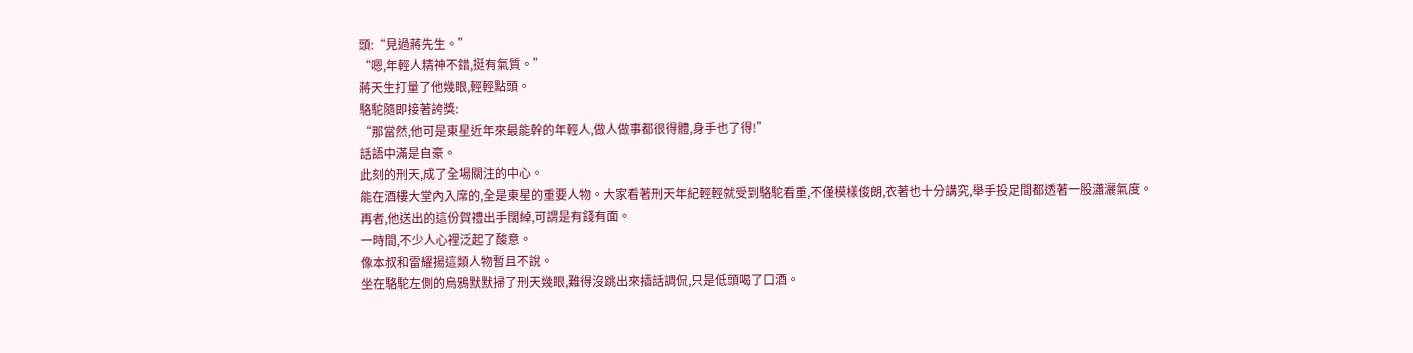頭:“見過蔣先生。”
“嗯,年輕人精神不錯,挺有氣質。”
蔣天生打量了他幾眼,輕輕點頭。
駱駝隨即接著誇獎:
“那當然,他可是東星近年來最能幹的年輕人,做人做事都很得體,身手也了得!”
話語中滿是自豪。
此刻的刑天,成了全場關注的中心。
能在酒樓大堂內入席的,全是東星的重要人物。大家看著刑天年紀輕輕就受到駱駝看重,不僅模樣俊朗,衣著也十分講究,舉手投足間都透著一股瀟灑氣度。
再者,他送出的這份賀禮出手闊綽,可謂是有錢有面。
一時間,不少人心裡泛起了酸意。
像本叔和雷耀揚這類人物暫且不說。
坐在駱駝左側的烏鴉默默掃了刑天幾眼,難得沒跳出來插話調侃,只是低頭喝了口酒。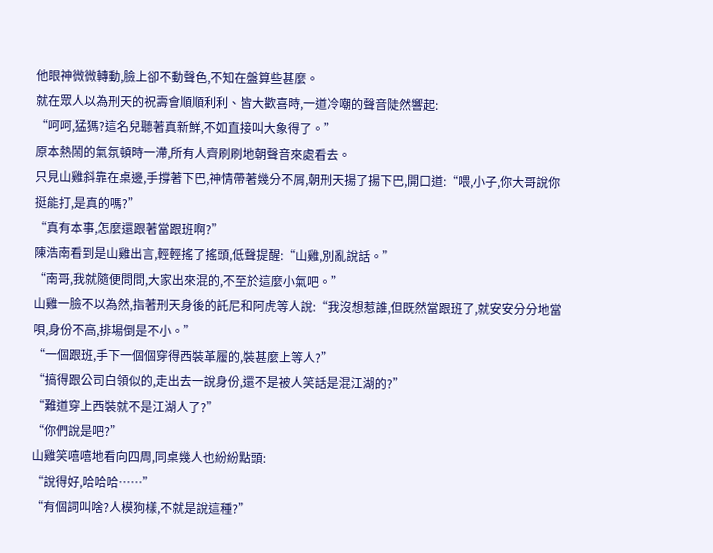他眼神微微轉動,臉上卻不動聲色,不知在盤算些甚麼。
就在眾人以為刑天的祝壽會順順利利、皆大歡喜時,一道冷嘲的聲音陡然響起:
“呵呵,猛獁?這名兒聽著真新鮮,不如直接叫大象得了。”
原本熱鬧的氣氛頓時一滯,所有人齊刷刷地朝聲音來處看去。
只見山雞斜靠在桌邊,手撐著下巴,神情帶著幾分不屑,朝刑天揚了揚下巴,開口道:“喂,小子,你大哥說你挺能打,是真的嗎?”
“真有本事,怎麼還跟著當跟班啊?”
陳浩南看到是山雞出言,輕輕搖了搖頭,低聲提醒:“山雞,別亂說話。”
“南哥,我就隨便問問,大家出來混的,不至於這麼小氣吧。”
山雞一臉不以為然,指著刑天身後的託尼和阿虎等人說:“我沒想惹誰,但既然當跟班了,就安安分分地當唄,身份不高,排場倒是不小。”
“一個跟班,手下一個個穿得西裝革履的,裝甚麼上等人?”
“搞得跟公司白領似的,走出去一說身份,還不是被人笑話是混江湖的?”
“難道穿上西裝就不是江湖人了?”
“你們說是吧?”
山雞笑嘻嘻地看向四周,同桌幾人也紛紛點頭:
“說得好,哈哈哈……”
“有個詞叫啥?人模狗樣,不就是說這種?”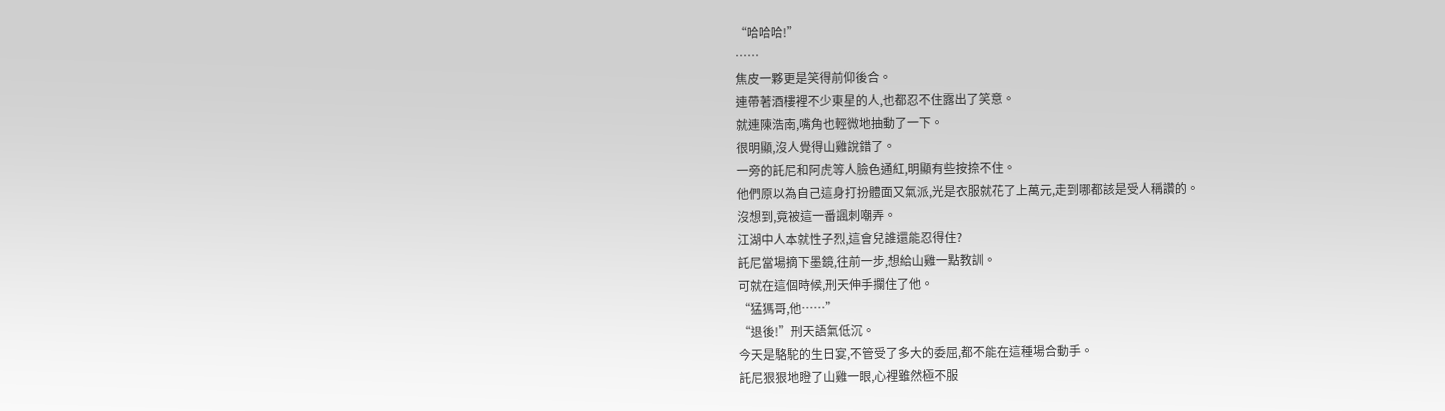“哈哈哈!”
……
焦皮一夥更是笑得前仰後合。
連帶著酒樓裡不少東星的人,也都忍不住露出了笑意。
就連陳浩南,嘴角也輕微地抽動了一下。
很明顯,沒人覺得山雞說錯了。
一旁的託尼和阿虎等人臉色通紅,明顯有些按捺不住。
他們原以為自己這身打扮體面又氣派,光是衣服就花了上萬元,走到哪都該是受人稱讚的。
沒想到,竟被這一番諷刺嘲弄。
江湖中人本就性子烈,這會兒誰還能忍得住?
託尼當場摘下墨鏡,往前一步,想給山雞一點教訓。
可就在這個時候,刑天伸手攔住了他。
“猛獁哥,他……”
“退後!”刑天語氣低沉。
今天是駱駝的生日宴,不管受了多大的委屈,都不能在這種場合動手。
託尼狠狠地瞪了山雞一眼,心裡雖然極不服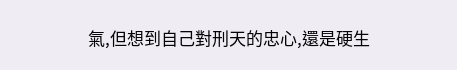氣,但想到自己對刑天的忠心,還是硬生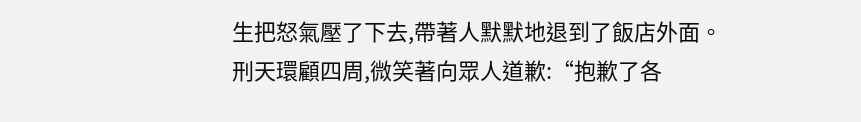生把怒氣壓了下去,帶著人默默地退到了飯店外面。
刑天環顧四周,微笑著向眾人道歉:“抱歉了各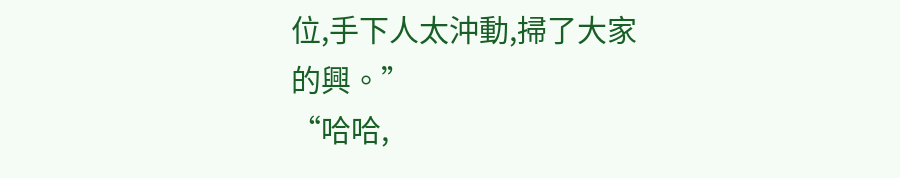位,手下人太沖動,掃了大家的興。”
“哈哈,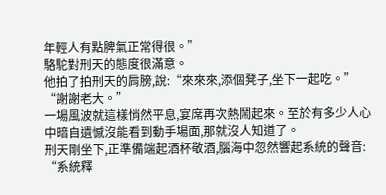年輕人有點脾氣正常得很。”
駱駝對刑天的態度很滿意。
他拍了拍刑天的肩膀,說:“來來來,添個凳子,坐下一起吃。”
“謝謝老大。”
一場風波就這樣悄然平息,宴席再次熱鬧起來。至於有多少人心中暗自遺憾沒能看到動手場面,那就沒人知道了。
刑天剛坐下,正準備端起酒杯敬酒,腦海中忽然響起系統的聲音:
“系統釋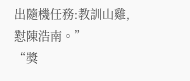出隨機任務:教訓山雞,懟陳浩南。”
“獎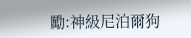勵:神級尼泊爾狗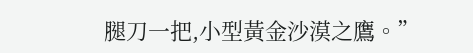腿刀一把,小型黃金沙漠之鷹。”